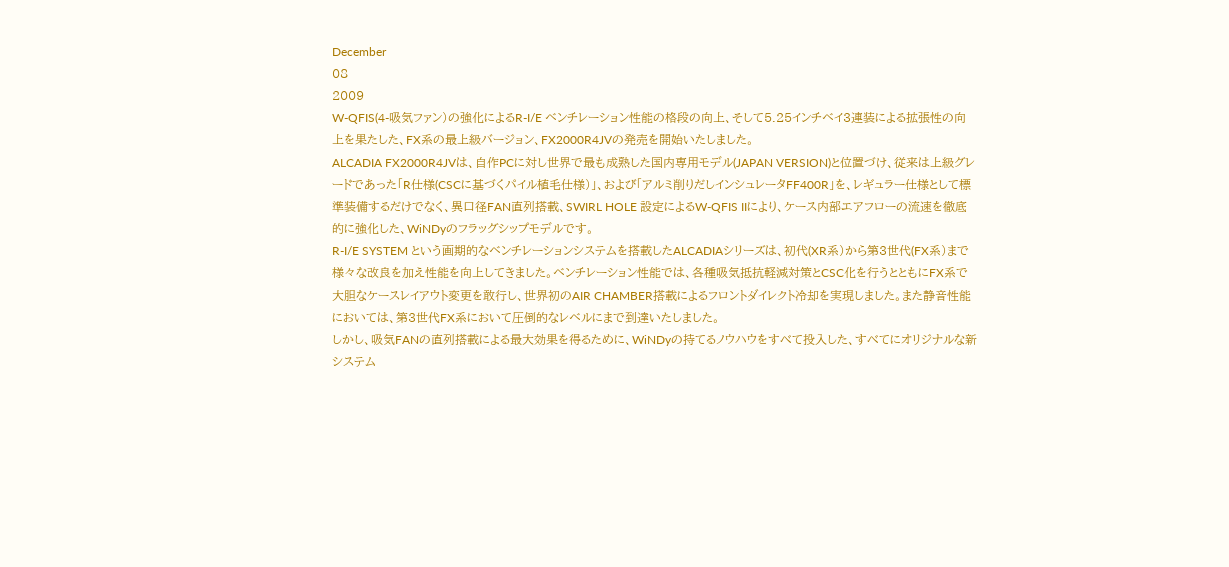December
08
2009
W-QFIS(4-吸気ファン)の強化によるR-I/E ベンチレーション性能の格段の向上、そして5.25インチベイ3連装による拡張性の向上を果たした、FX系の最上級バージョン、FX2000R4JVの発売を開始いたしました。
ALCADIA FX2000R4JVは、自作PCに対し世界で最も成熟した国内専用モデル(JAPAN VERSION)と位置づけ、従来は上級グレードであった「R仕様(CSCに基づくパイル植毛仕様)」、および「アルミ削りだしインシュレータFF400R」を、レギュラー仕様として標準装備するだけでなく、異口径FAN直列搭載、SWIRL HOLE 設定によるW-QFIS IIにより、ケース内部エアフローの流速を徹底的に強化した、WiNDyのフラッグシップモデルです。
R-I/E SYSTEM という画期的なベンチレーションシステムを搭載したALCADIAシリーズは、初代(XR系)から第3世代(FX系)まで様々な改良を加え性能を向上してきました。ベンチレーション性能では、各種吸気抵抗軽減対策とCSC化を行うとともにFX系で大胆なケースレイアウト変更を敢行し、世界初のAIR CHAMBER搭載によるフロントダイレクト冷却を実現しました。また静音性能においては、第3世代FX系において圧倒的なレベルにまで到達いたしました。
しかし、吸気FANの直列搭載による最大効果を得るために、WiNDyの持てるノウハウをすべて投入した、すべてにオリジナルな新システム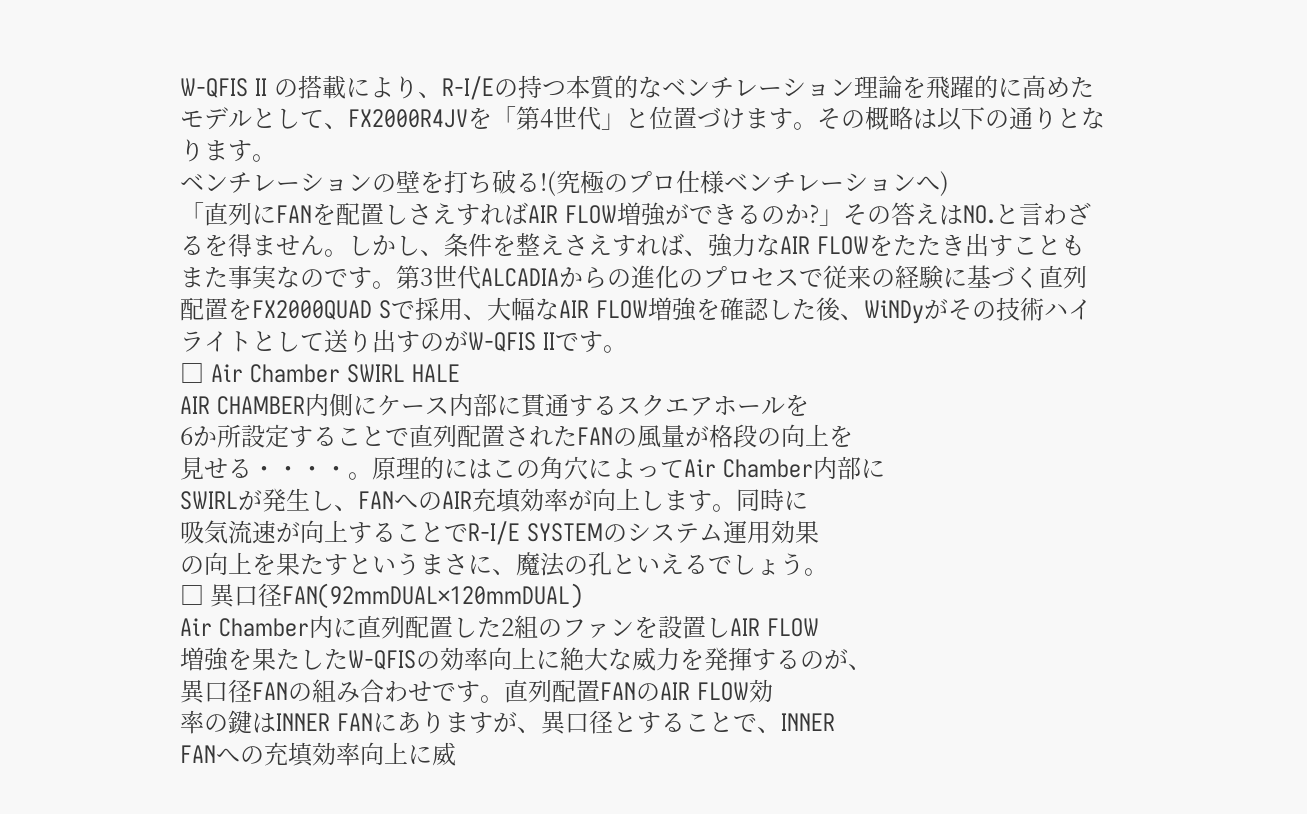W-QFIS II の搭載により、R-I/Eの持つ本質的なベンチレーション理論を飛躍的に高めたモデルとして、FX2000R4JVを「第4世代」と位置づけます。その概略は以下の通りとなります。
ベンチレーションの壁を打ち破る!(究極のプロ仕様ベンチレーションへ)
「直列にFANを配置しさえすればAIR FLOW増強ができるのか?」その答えはNO.と言わざるを得ません。しかし、条件を整えさえすれば、強力なAIR FLOWをたたき出すこともまた事実なのです。第3世代ALCADIAからの進化のプロセスで従来の経験に基づく直列配置をFX2000QUAD Sで採用、大幅なAIR FLOW増強を確認した後、WiNDyがその技術ハイライトとして送り出すのがW-QFIS IIです。
□ Air Chamber SWIRL HALE
AIR CHAMBER内側にケース内部に貫通するスクエアホールを
6か所設定することで直列配置されたFANの風量が格段の向上を
見せる・・・・。原理的にはこの角穴によってAir Chamber内部に
SWIRLが発生し、FANへのAIR充填効率が向上します。同時に
吸気流速が向上することでR-I/E SYSTEMのシステム運用効果
の向上を果たすというまさに、魔法の孔といえるでしょう。
□ 異口径FAN(92mmDUAL×120mmDUAL)
Air Chamber内に直列配置した2組のファンを設置しAIR FLOW
増強を果たしたW-QFISの効率向上に絶大な威力を発揮するのが、
異口径FANの組み合わせです。直列配置FANのAIR FLOW効
率の鍵はINNER FANにありますが、異口径とすることで、INNER
FANへの充填効率向上に威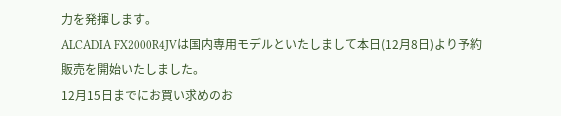力を発揮します。
ALCADIA FX2000R4JVは国内専用モデルといたしまして本日(12月8日)より予約販売を開始いたしました。
12月15日までにお買い求めのお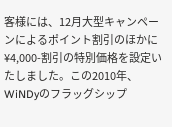客様には、12月大型キャンペーンによるポイント割引のほかに¥4,000-割引の特別価格を設定いたしました。この2010年、WiNDyのフラッグシップ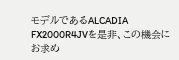モデルであるALCADIA FX2000R4JVを是非、この機会にお求め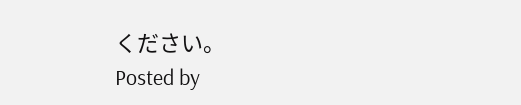ください。
Posted by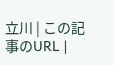立川 | この記事のURL |